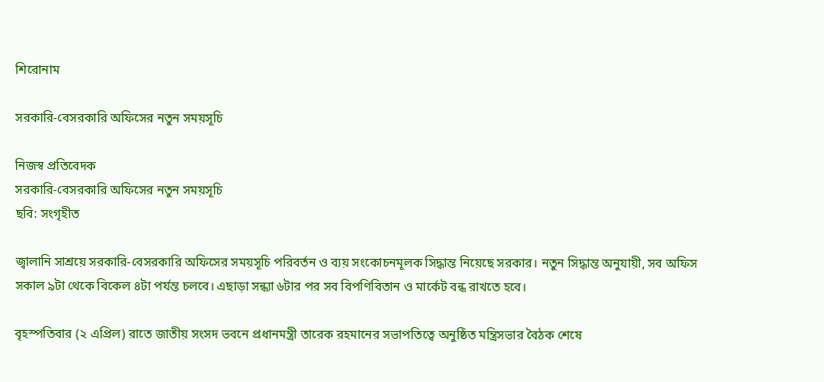শিরোনাম

সরকারি-বেসরকারি অফিসের নতুন সময়সূচি

নিজস্ব প্রতিবেদক
সরকারি-বেসরকারি অফিসের নতুন সময়সূচি
ছবি: সংগৃহীত

জ্বালানি সাশ্রয়ে সরকারি-বেসরকারি অফিসের সময়সূচি পরিবর্তন ও ব্যয় সংকোচনমূলক সিদ্ধান্ত নিয়েছে সরকার। নতুন সিদ্ধান্ত অনুযায়ী, সব অফিস সকাল ৯টা থেকে বিকেল ৪টা পর্যন্ত চলবে। এছাড়া সন্ধ্যা ৬টার পর সব বিপণিবিতান ও মার্কেট বন্ধ রাখতে হবে।

বৃহস্পতিবার (২ এপ্রিল) রাতে জাতীয় সংসদ ভবনে প্রধানমন্ত্রী তারেক রহমানের সভাপতিত্বে অনুষ্ঠিত মন্ত্রিসভার বৈঠক শেষে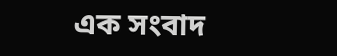এক সংবাদ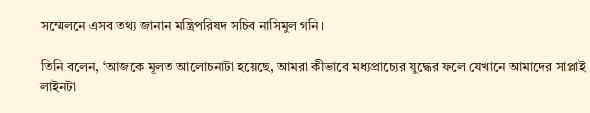সম্মেলনে এসব তথ্য জানান মন্ত্রিপরিষদ সচিব নাসিমুল গনি।

তিনি বলেন, ‘আজকে মূলত আলোচনাটা হয়েছে, আমরা কীভাবে মধ্যপ্রাচ্যের যুদ্ধের ফলে যেখানে আমাদের সাপ্লাই লাইনটা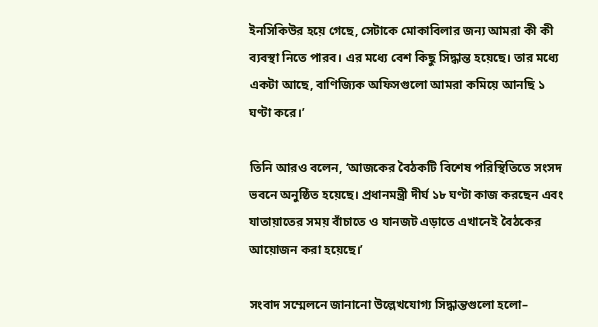ইনসিকিউর হয়ে গেছে, সেটাকে মোকাবিলার জন্য আমরা কী কী ব্যবস্থা নিতে পারব। এর মধ্যে বেশ কিছু সিদ্ধান্ত হয়েছে। তার মধ্যে একটা আছে, বাণিজ্যিক অফিসগুলো আমরা কমিয়ে আনছি ১ ঘণ্টা করে।’

তিনি আরও বলেন, ‘আজকের বৈঠকটি বিশেষ পরিস্থিতিতে সংসদ ভবনে অনুষ্ঠিত হয়েছে। প্রধানমন্ত্রী দীর্ঘ ১৮ ঘণ্টা কাজ করছেন এবং যাতায়াতের সময় বাঁচাতে ও যানজট এড়াতে এখানেই বৈঠকের আয়োজন করা হয়েছে।’

সংবাদ সম্মেলনে জানানো উল্লেখযোগ্য সিদ্ধান্তগুলো হলো–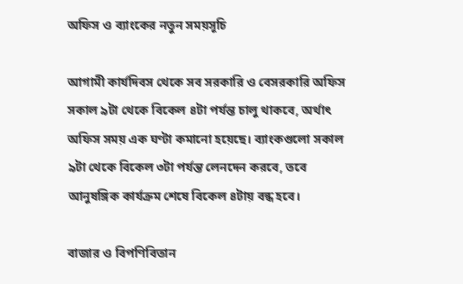অফিস ও ব্যাংকের নতুন সময়সূচি

আগামী কার্যদিবস থেকে সব সরকারি ও বেসরকারি অফিস সকাল ৯টা থেকে বিকেল ৪টা পর্যন্ত চালু থাকবে, অর্থাৎ অফিস সময় এক ঘণ্টা কমানো হয়েছে। ব্যাংকগুলো সকাল ৯টা থেকে বিকেল ৩টা পর্যন্ত লেনদেন করবে, তবে আনুষঙ্গিক কার্যক্রম শেষে বিকেল ৪টায় বন্ধ হবে।

বাজার ও বিপণিবিতান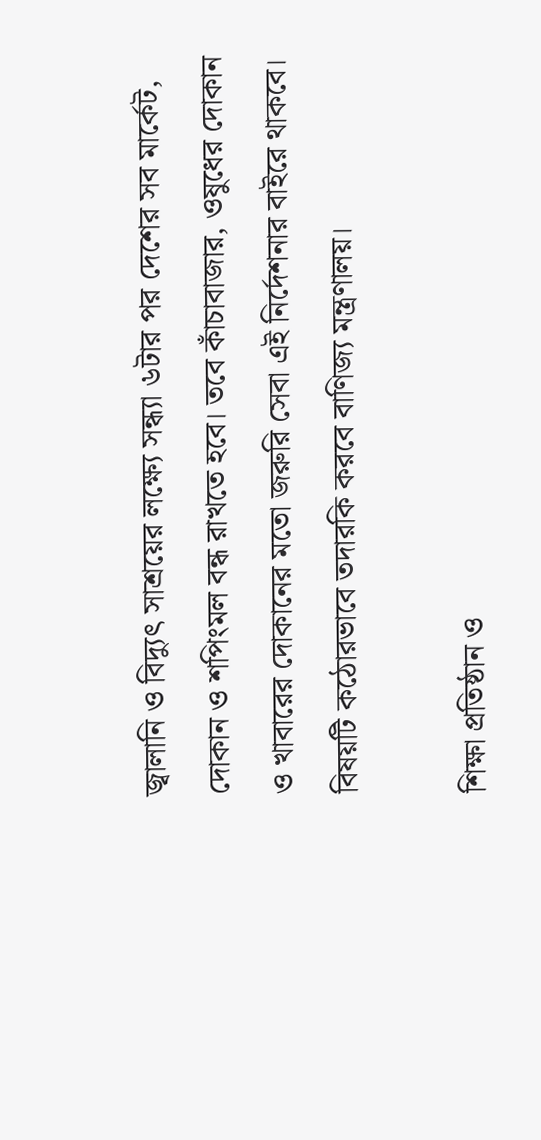জ্বালানি ও বিদ্যুৎ সাশ্রয়ের লক্ষ্যে সন্ধ্যা ৬টার পর দেশের সব মার্কেট, দোকান ও শপিংমল বন্ধ রাখতে হবে। তবে কাঁচাবাজার, ওষুধের দোকান ও খাবারের দোকানের মতো জরুরি সেবা এই নির্দেশনার বাইরে থাকবে। বিষয়টি কঠোরভাবে তদারকি করবে বাণিজ্য মন্ত্রণালয়।

শিক্ষা প্রতিষ্ঠান ও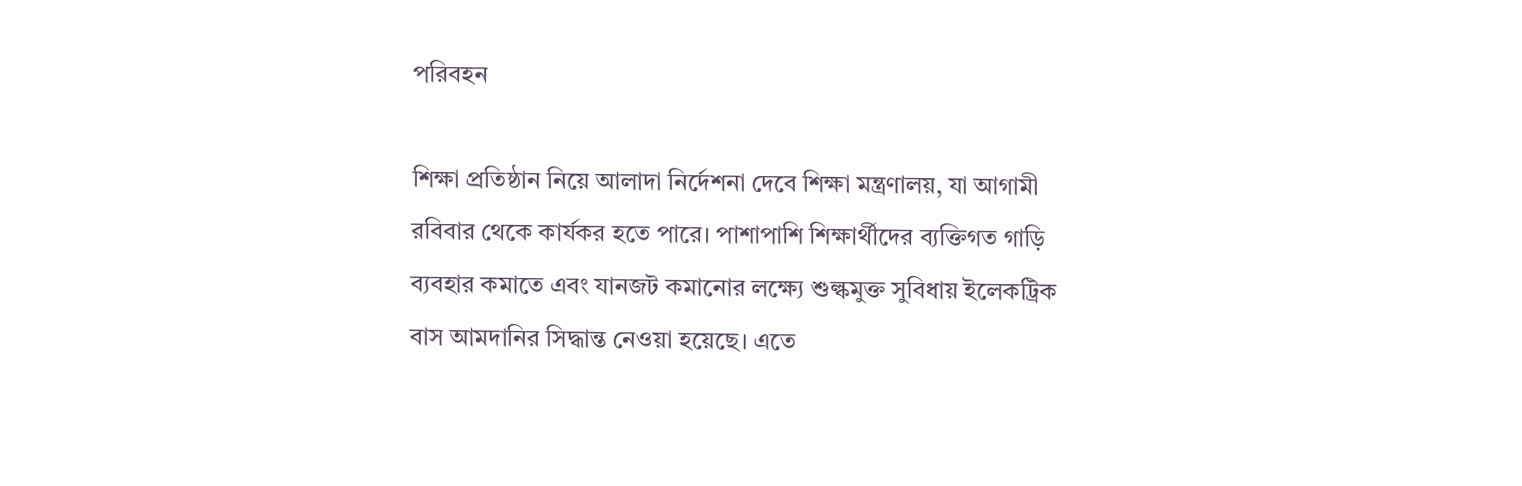পরিবহন

শিক্ষা প্রতিষ্ঠান নিয়ে আলাদা নির্দেশনা দেবে শিক্ষা মন্ত্রণালয়, যা আগামী রবিবার থেকে কার্যকর হতে পারে। পাশাপাশি শিক্ষার্থীদের ব্যক্তিগত গাড়ি ব্যবহার কমাতে এবং যানজট কমানোর লক্ষ্যে শুল্কমুক্ত সুবিধায় ইলেকট্রিক বাস আমদানির সিদ্ধান্ত নেওয়া হয়েছে। এতে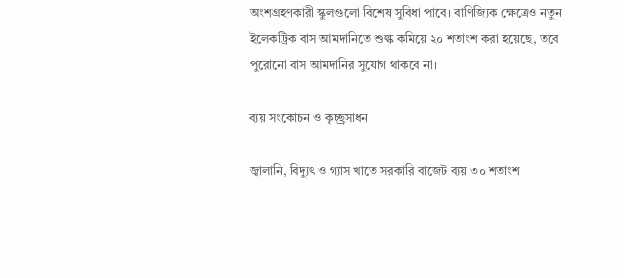অংশগ্রহণকারী স্কুলগুলো বিশেষ সুবিধা পাবে। বাণিজ্যিক ক্ষেত্রেও নতুন ইলেকট্রিক বাস আমদানিতে শুল্ক কমিয়ে ২০ শতাংশ করা হয়েছে, তবে পুরোনো বাস আমদানির সুযোগ থাকবে না।

ব্যয় সংকোচন ও কৃচ্ছ্রসাধন

জ্বালানি, বিদ্যুৎ ও গ্যাস খাতে সরকারি বাজেট ব্যয় ৩০ শতাংশ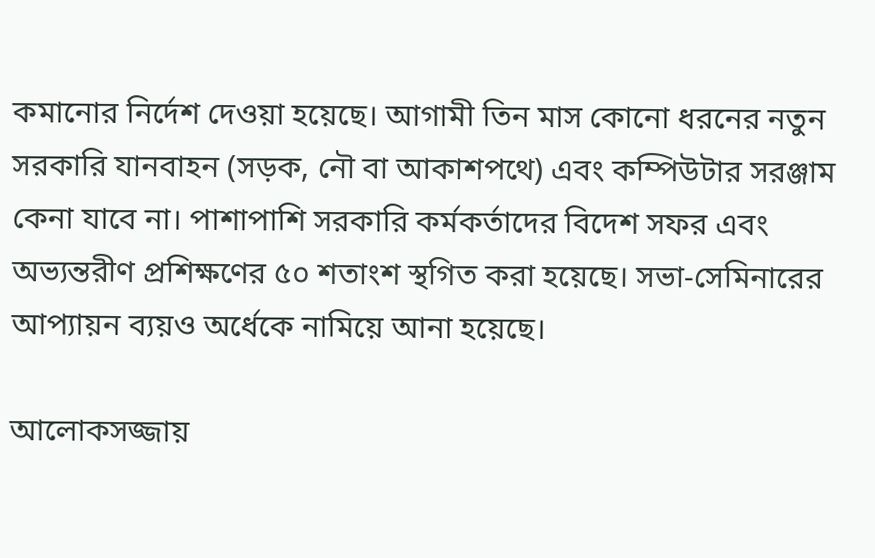কমানোর নির্দেশ দেওয়া হয়েছে। আগামী তিন মাস কোনো ধরনের নতুন সরকারি যানবাহন (সড়ক, নৌ বা আকাশপথে) এবং কম্পিউটার সরঞ্জাম কেনা যাবে না। পাশাপাশি সরকারি কর্মকর্তাদের বিদেশ সফর এবং অভ্যন্তরীণ প্রশিক্ষণের ৫০ শতাংশ স্থগিত করা হয়েছে। সভা-সেমিনারের আপ্যায়ন ব্যয়ও অর্ধেকে নামিয়ে আনা হয়েছে।

আলোকসজ্জায়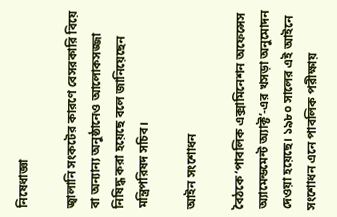নিষেধাজ্ঞা

জ্বালানি সংকটের কারণে বেসরকারি বিয়ে বা অন্যান্য অনুষ্ঠানেও আলোকসজ্জা নিষিদ্ধ করা হয়েছে বলে জানিয়েছেন মন্ত্রিপরিষদ সচিব।

আইন সংশোধন

বৈঠকে ‘পাবলিক এক্সামিনেশন অফেন্সেস অ্যামেন্ডমেন্ট অ্যাক্ট’-এর খসড়া অনুমোদন দেওয়া হয়েছে। ১৯৮০ সালের এই আইনে সংশোধন এনে পাবলিক পরীক্ষায়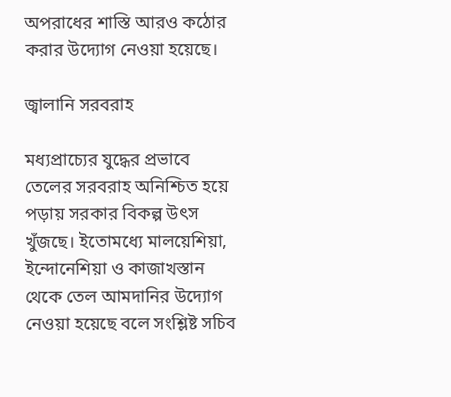অপরাধের শাস্তি আরও কঠোর করার উদ্যোগ নেওয়া হয়েছে।

জ্বালানি সরবরাহ

মধ্যপ্রাচ্যের যুদ্ধের প্রভাবে তেলের সরবরাহ অনিশ্চিত হয়ে পড়ায় সরকার বিকল্প উৎস খুঁজছে। ইতোমধ্যে মালয়েশিয়া, ইন্দোনেশিয়া ও কাজাখস্তান থেকে তেল আমদানির উদ্যোগ নেওয়া হয়েছে বলে সংশ্লিষ্ট সচিব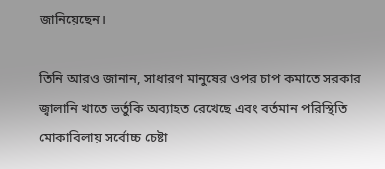জানিয়েছেন।

তিনি আরও জানান, সাধারণ মানুষের ওপর চাপ কমাতে সরকার জ্বালানি খাতে ভর্তুকি অব্যাহত রেখেছে এবং বর্তমান পরিস্থিতি মোকাবিলায় সর্বোচ্চ চেষ্টা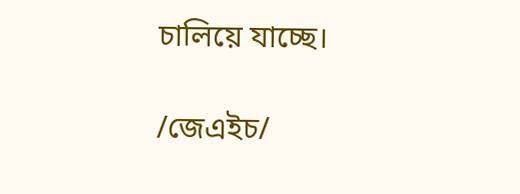চালিয়ে যাচ্ছে।

/জেএইচ/